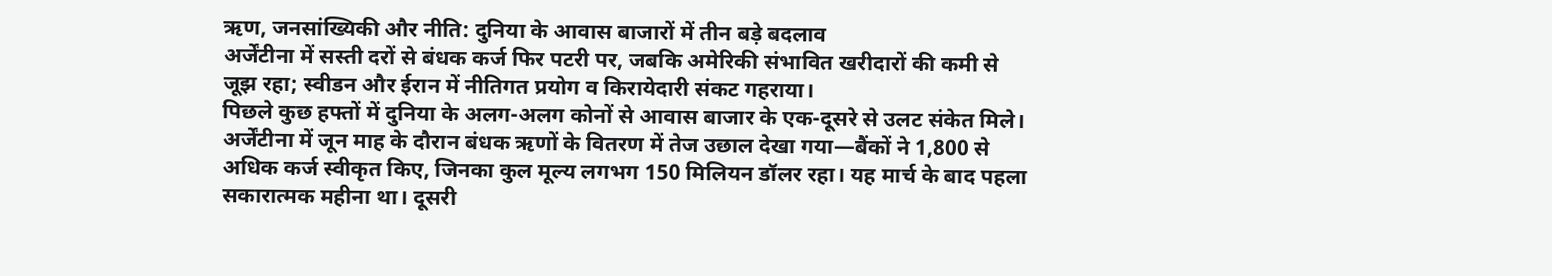ऋण, जनसांख्यिकी और नीति: दुनिया के आवास बाजारों में तीन बड़े बदलाव
अर्जेंटीना में सस्ती दरों से बंधक कर्ज फिर पटरी पर, जबकि अमेरिकी संभावित खरीदारों की कमी से जूझ रहा; स्वीडन और ईरान में नीतिगत प्रयोग व किरायेदारी संकट गहराया।
पिछले कुछ हफ्तों में दुनिया के अलग-अलग कोनों से आवास बाजार के एक-दूसरे से उलट संकेत मिले। अर्जेंटीना में जून माह के दौरान बंधक ऋणों के वितरण में तेज उछाल देखा गया—बैंकों ने 1,800 से अधिक कर्ज स्वीकृत किए, जिनका कुल मूल्य लगभग 150 मिलियन डॉलर रहा। यह मार्च के बाद पहला सकारात्मक महीना था। दूसरी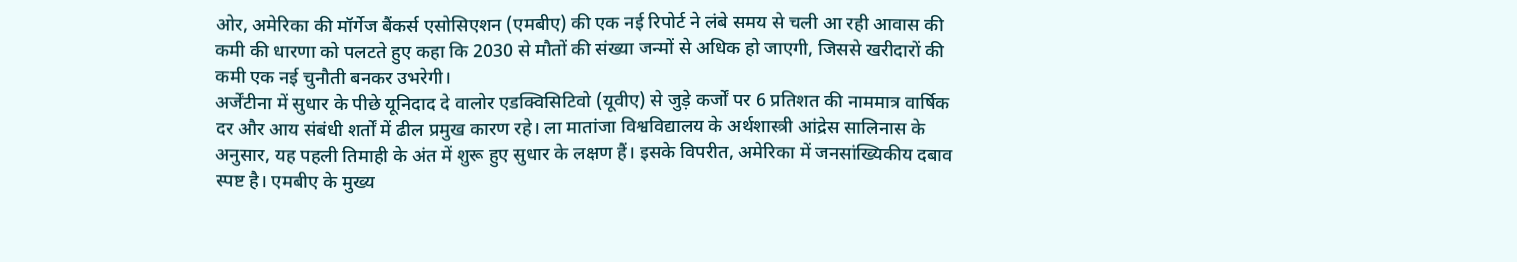ओर, अमेरिका की मॉर्गेज बैंकर्स एसोसिएशन (एमबीए) की एक नई रिपोर्ट ने लंबे समय से चली आ रही आवास की कमी की धारणा को पलटते हुए कहा कि 2030 से मौतों की संख्या जन्मों से अधिक हो जाएगी, जिससे खरीदारों की कमी एक नई चुनौती बनकर उभरेगी।
अर्जेंटीना में सुधार के पीछे यूनिदाद दे वालोर एडक्विसिटिवो (यूवीए) से जुड़े कर्जों पर 6 प्रतिशत की नाममात्र वार्षिक दर और आय संबंधी शर्तों में ढील प्रमुख कारण रहे। ला मातांजा विश्वविद्यालय के अर्थशास्त्री आंद्रेस सालिनास के अनुसार, यह पहली तिमाही के अंत में शुरू हुए सुधार के लक्षण हैं। इसके विपरीत, अमेरिका में जनसांख्यिकीय दबाव स्पष्ट है। एमबीए के मुख्य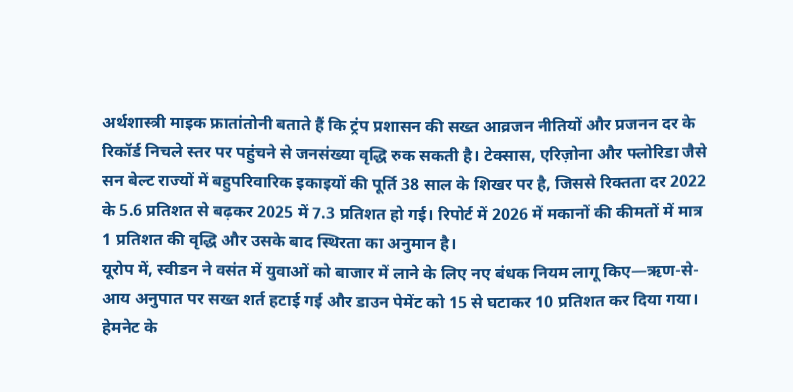अर्थशास्त्री माइक फ्रातांतोनी बताते हैं कि ट्रंप प्रशासन की सख्त आव्रजन नीतियों और प्रजनन दर के रिकॉर्ड निचले स्तर पर पहुंचने से जनसंख्या वृद्धि रुक सकती है। टेक्सास, एरिज़ोना और फ्लोरिडा जैसे सन बेल्ट राज्यों में बहुपरिवारिक इकाइयों की पूर्ति 38 साल के शिखर पर है, जिससे रिक्तता दर 2022 के 5.6 प्रतिशत से बढ़कर 2025 में 7.3 प्रतिशत हो गई। रिपोर्ट में 2026 में मकानों की कीमतों में मात्र 1 प्रतिशत की वृद्धि और उसके बाद स्थिरता का अनुमान है।
यूरोप में, स्वीडन ने वसंत में युवाओं को बाजार में लाने के लिए नए बंधक नियम लागू किए—ऋण-से-आय अनुपात पर सख्त शर्त हटाई गई और डाउन पेमेंट को 15 से घटाकर 10 प्रतिशत कर दिया गया। हेमनेट के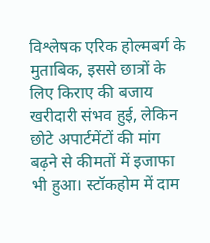विश्लेषक एरिक होल्मबर्ग के मुताबिक, इससे छात्रों के लिए किराए की बजाय खरीदारी संभव हुई, लेकिन छोटे अपार्टमेंटों की मांग बढ़ने से कीमतों में इजाफा भी हुआ। स्टॉकहोम में दाम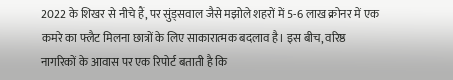2022 के शिखर से नीचे हैं, पर सुंड्सवाल जैसे मझोले शहरों में 5-6 लाख क्रोनर में एक कमरे का फ्लैट मिलना छात्रों के लिए साकारात्मक बदलाव है। इस बीच, वरिष्ठ नागरिकों के आवास पर एक रिपोर्ट बताती है कि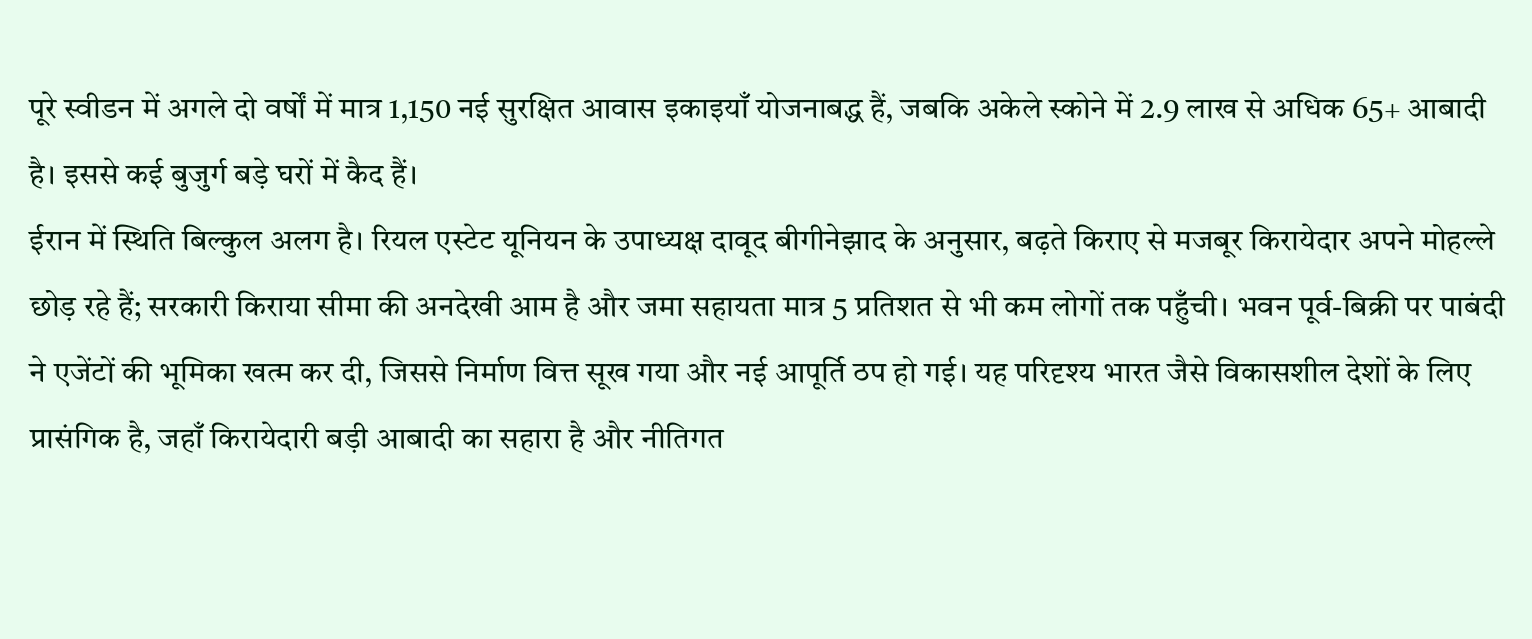पूरे स्वीडन में अगले दो वर्षों में मात्र 1,150 नई सुरक्षित आवास इकाइयाँ योजनाबद्ध हैं, जबकि अकेले स्कोने में 2.9 लाख से अधिक 65+ आबादी है। इससे कई बुजुर्ग बड़े घरों में कैद हैं।
ईरान में स्थिति बिल्कुल अलग है। रियल एस्टेट यूनियन के उपाध्यक्ष दावूद बीगीनेझाद के अनुसार, बढ़ते किराए से मजबूर किरायेदार अपने मोहल्ले छोड़ रहे हैं; सरकारी किराया सीमा की अनदेखी आम है और जमा सहायता मात्र 5 प्रतिशत से भी कम लोगों तक पहुँची। भवन पूर्व-बिक्री पर पाबंदी ने एजेंटों की भूमिका खत्म कर दी, जिससे निर्माण वित्त सूख गया और नई आपूर्ति ठप हो गई। यह परिदृश्य भारत जैसे विकासशील देशों के लिए प्रासंगिक है, जहाँ किरायेदारी बड़ी आबादी का सहारा है और नीतिगत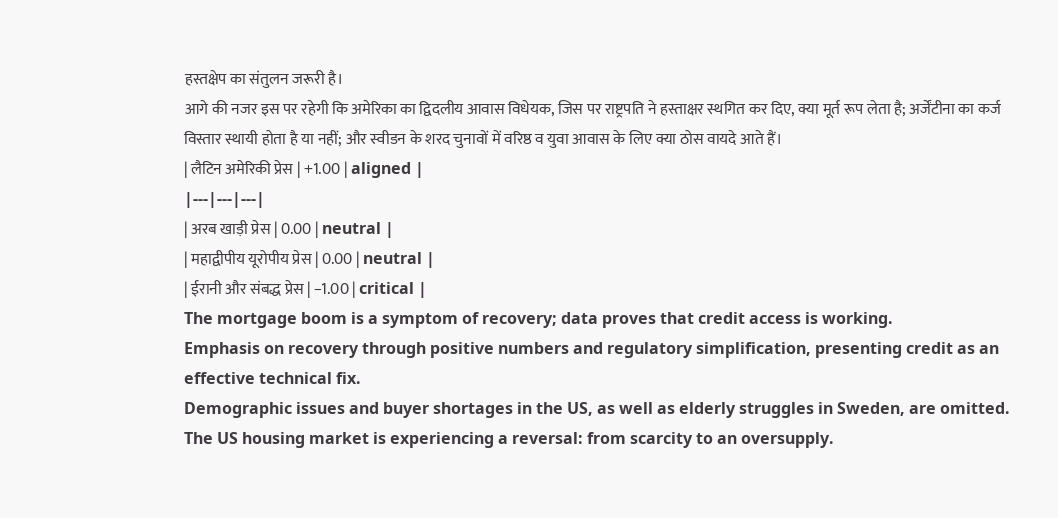हस्तक्षेप का संतुलन जरूरी है।
आगे की नजर इस पर रहेगी कि अमेरिका का द्विदलीय आवास विधेयक, जिस पर राष्ट्रपति ने हस्ताक्षर स्थगित कर दिए, क्या मूर्त रूप लेता है; अर्जेंटीना का कर्ज विस्तार स्थायी होता है या नहीं; और स्वीडन के शरद चुनावों में वरिष्ठ व युवा आवास के लिए क्या ठोस वायदे आते हैं।
| लैटिन अमेरिकी प्रेस | +1.00 | aligned |
|---|---|---|
| अरब खाड़ी प्रेस | 0.00 | neutral |
| महाद्वीपीय यूरोपीय प्रेस | 0.00 | neutral |
| ईरानी और संबद्ध प्रेस | −1.00 | critical |
The mortgage boom is a symptom of recovery; data proves that credit access is working.
Emphasis on recovery through positive numbers and regulatory simplification, presenting credit as an effective technical fix.
Demographic issues and buyer shortages in the US, as well as elderly struggles in Sweden, are omitted.
The US housing market is experiencing a reversal: from scarcity to an oversupply.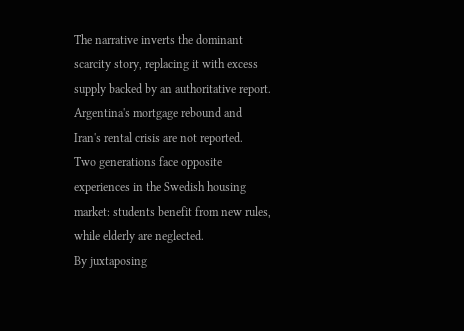The narrative inverts the dominant scarcity story, replacing it with excess supply backed by an authoritative report.
Argentina's mortgage rebound and Iran's rental crisis are not reported.
Two generations face opposite experiences in the Swedish housing market: students benefit from new rules, while elderly are neglected.
By juxtaposing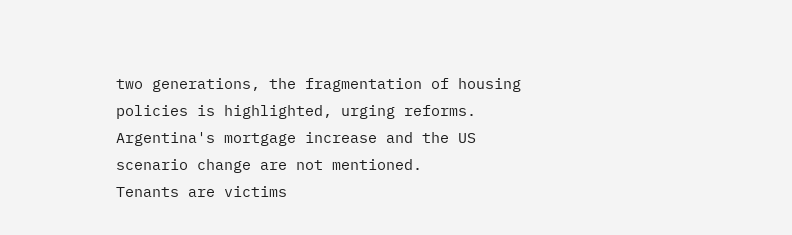two generations, the fragmentation of housing policies is highlighted, urging reforms.
Argentina's mortgage increase and the US scenario change are not mentioned.
Tenants are victims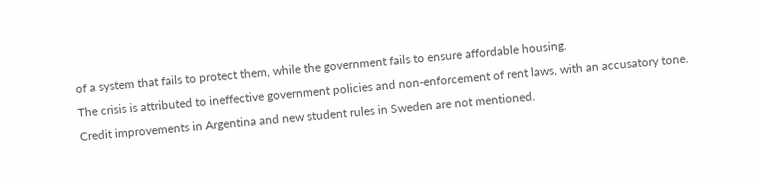of a system that fails to protect them, while the government fails to ensure affordable housing.
The crisis is attributed to ineffective government policies and non-enforcement of rent laws, with an accusatory tone.
Credit improvements in Argentina and new student rules in Sweden are not mentioned.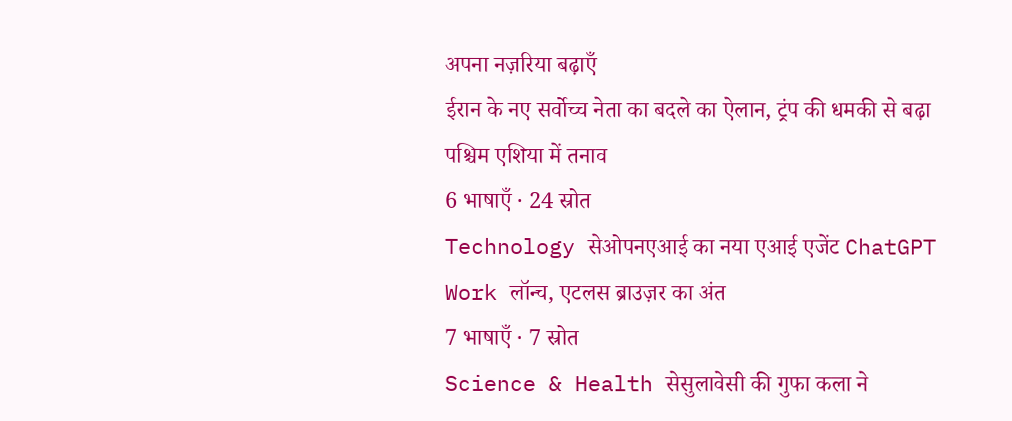अपना नज़रिया बढ़ाएँ
ईरान के नए सर्वोच्च नेता का बदले का ऐलान, ट्रंप की धमकी से बढ़ा पश्चिम एशिया में तनाव
6 भाषाएँ · 24 स्रोत
Technology सेओपनएआई का नया एआई एजेंट ChatGPT Work लॉन्च, एटलस ब्राउज़र का अंत
7 भाषाएँ · 7 स्रोत
Science & Health सेसुलावेसी की गुफा कला ने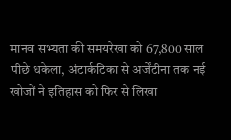मानव सभ्यता की समयरेखा को 67,800 साल पीछे धकेला, अंटार्कटिका से अर्जेंटीना तक नई खोजों ने इतिहास को फिर से लिखा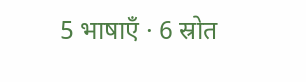5 भाषाएँ · 6 स्रोत